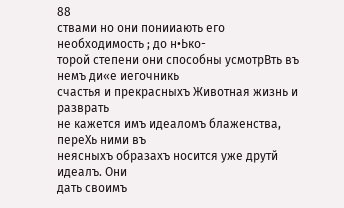88
ствами но они понииають его необходимость ; до н•Ько-
торой степени они способны усмотрВть въ немъ ди«е иегочникь
счастья и прекрасныхъ Животная жизнь и разврать
не кажется имъ идеаломъ блаженства, переХь ними въ
неясныхъ образахъ носится уже друтй идеалъ. Они
дать своимъ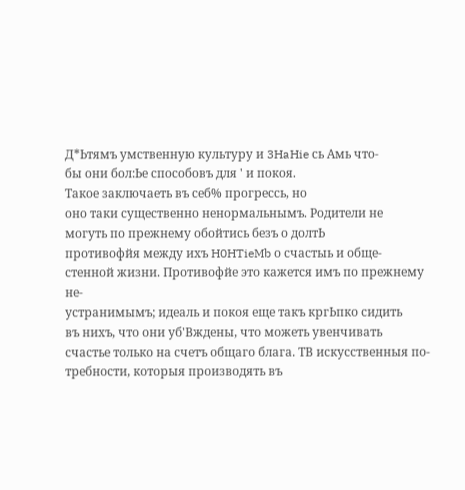Д*Ьтямъ умственную культуру и 3HaHie сь Амь что-
бы они бол:Ье способовъ для ' и покоя.
Такое заключаеть въ себ% прогрессь, но
оно таки существенно ненормальнымъ. Родители не
могуть по прежнему обойтись безъ о долтЬ
противофйя между ихъ H0HTieMb о счастыь и обще-
стенной жизни. Противофйе это кажется имъ по прежнему не-
устранимымъ; идеаль и покоя еще такъ кргЬпко сидить
въ нихъ, что они уб'Вждены, что можеть увенчивать
счастье только на счетъ общаго блага. ТВ искусственныя по-
требности, которыя производять въ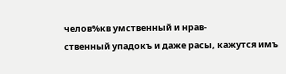челов%кв умственный и нрав-
ственный упадокъ и даже расы, кажутся имъ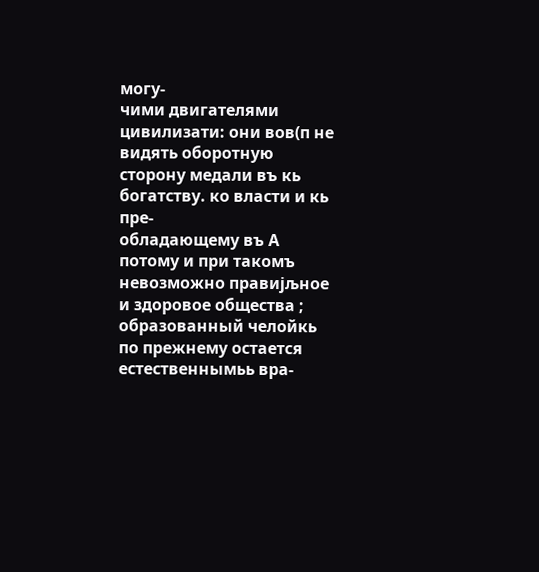могу-
чими двигателями цивилизати: они вов(п не видять оборотную
сторону медали въ кь богатству. ко власти и кь пре-
обладающему въ А потому и при такомъ
невозможно правијљное и здоровое общества ;
образованный челойкь по прежнему остается естественнымьь вра-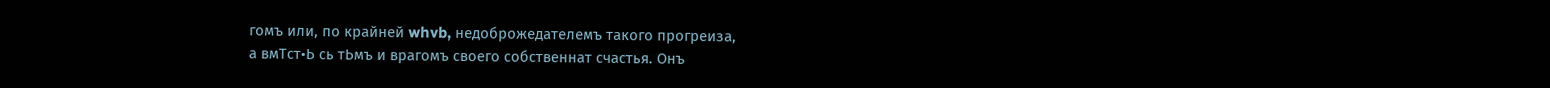гомъ или, по крайней whvb, недоброжедателемъ такого прогреиза,
а вмТст•Ь сь тЬмъ и врагомъ своего собственнат счастья. Онъ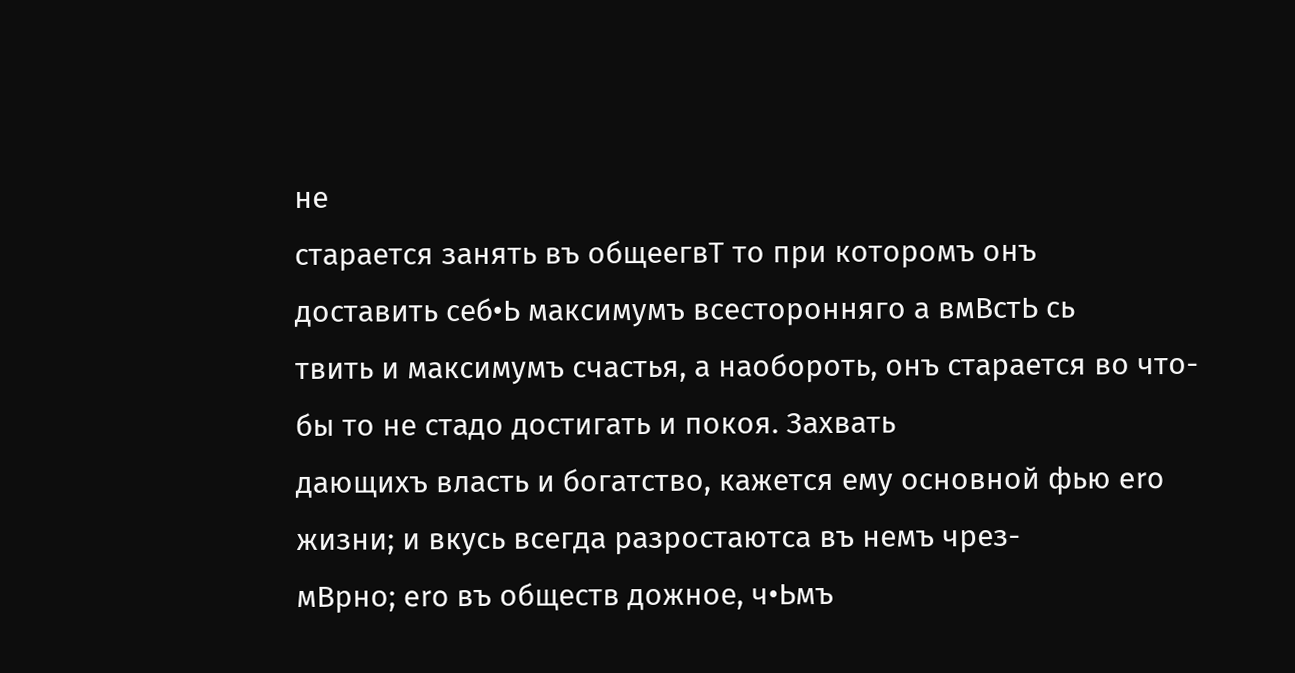не
старается занять въ общеегвТ то при которомъ онъ
доставить себ•Ь максимумъ всесторонняго а вмВстЬ сь
твить и максимумъ счастья, а наобороть, онъ старается во что-
бы то не стадо достигать и покоя. Захвать
дающихъ власть и богатство, кажется ему основной фью ero
жизни; и вкусь всегда разростаютса въ немъ чрез-
мВрно; ero въ обществ дожное, ч•Ьмъ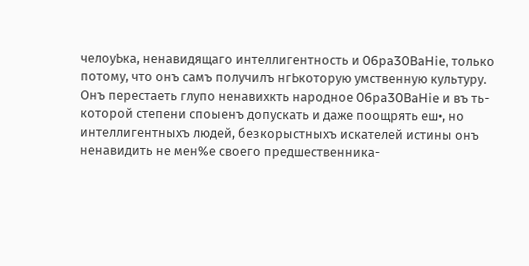челоуЬка, ненавидящаго интеллигентность и 06pa30BaHie, только
потому, что онъ самъ получилъ нгЬкоторую умственную культуру.
Онъ перестаеть глупо ненавихкть народное 06pa30BaHie и въ ть-
которой степени споыенъ допускать и даже поощрять еш•, но
интеллигентныхъ людей, безкорыстныхъ искателей истины онъ
ненавидить не мен%е своего предшественника-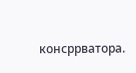консррватора.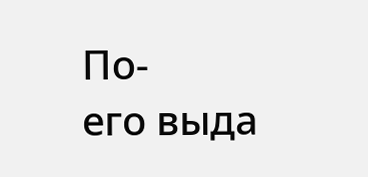По-
его выда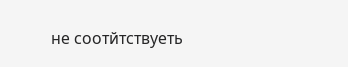не соотйтствуеть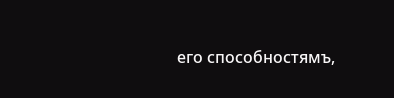его способностямъ,